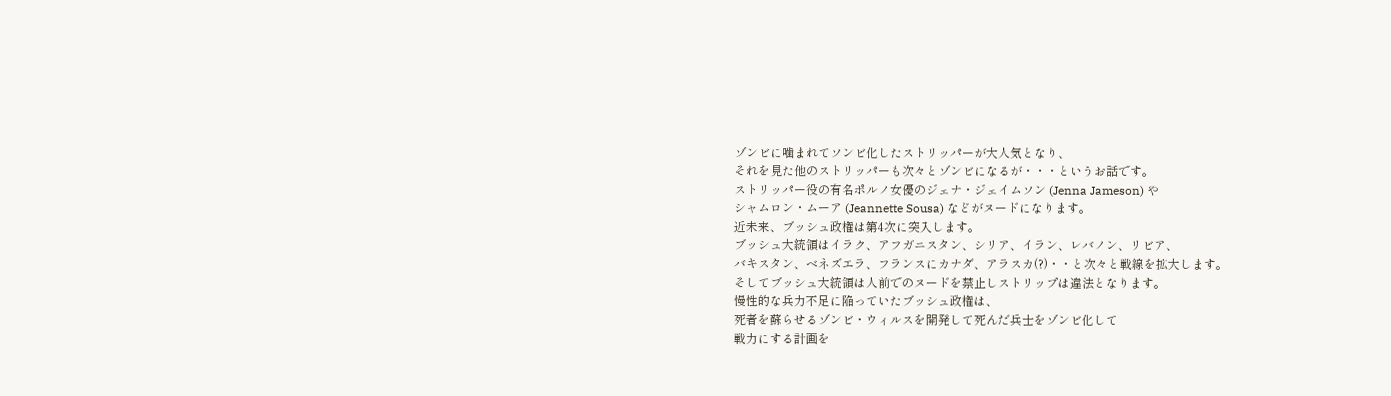ゾンビに噛まれてソンビ化したストリッパーが大人気となり、
それを見た他のストリッパーも次々とゾンビになるが・・・というお話です。
ストリッパー役の有名ポルノ女優のジェナ・ジェイムソン (Jenna Jameson) や
シャムロン・ムーア (Jeannette Sousa) などがヌードになります。
近未来、ブッシュ政権は第4次に突入します。
ブッシュ大統領はイラク、アフガニスタン、シリア、イラン、レバノン、リビア、
バキスタン、ベネズエラ、フランスにカナダ、アラスカ(?)・・と次々と戦線を拡大します。
そしてブッシュ大統領は人前でのヌードを禁止しストリップは違法となります。
慢性的な兵力不足に陥っていたブッシュ政権は、
死者を蘇らせるゾンビ・ウィルスを開発して死んだ兵士をゾンビ化して
戦力にする計画を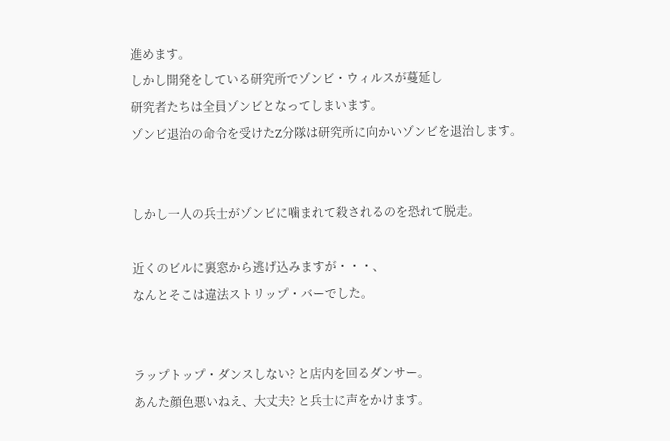進めます。
しかし開発をしている研究所でゾンビ・ウィルスが蔓延し
研究者たちは全員ゾンビとなってしまいます。
ゾンビ退治の命令を受けたZ分隊は研究所に向かいゾンビを退治します。


しかし一人の兵士がゾンビに噛まれて殺されるのを恐れて脱走。

近くのビルに裏窓から逃げ込みますが・・・、
なんとそこは違法ストリップ・バーでした。


ラップトップ・ダンスしない? と店内を回るダンサー。
あんた顔色悪いねえ、大丈夫? と兵士に声をかけます。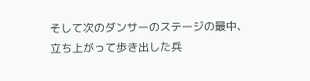そして次のダンサーのステージの最中、
立ち上がって歩き出した兵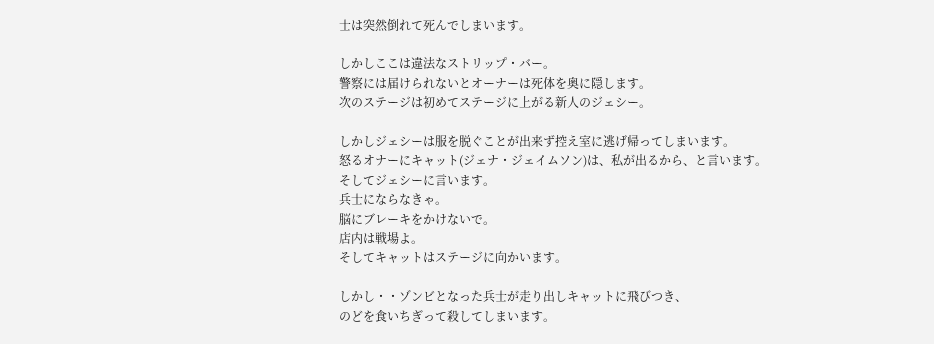士は突然倒れて死んでしまいます。

しかしここは違法なストリップ・バー。
警察には届けられないとオーナーは死体を奥に隠します。
次のステージは初めてステージに上がる新人のジェシー。

しかしジェシーは服を脱ぐことが出来ず控え室に逃げ帰ってしまいます。
怒るオナーにキャット(ジェナ・ジェイムソン)は、私が出るから、と言います。
そしてジェシーに言います。
兵士にならなきゃ。
脳にブレーキをかけないで。
店内は戦場よ。
そしてキャットはステージに向かいます。

しかし・・ゾンビとなった兵士が走り出しキャットに飛びつき、
のどを食いちぎって殺してしまいます。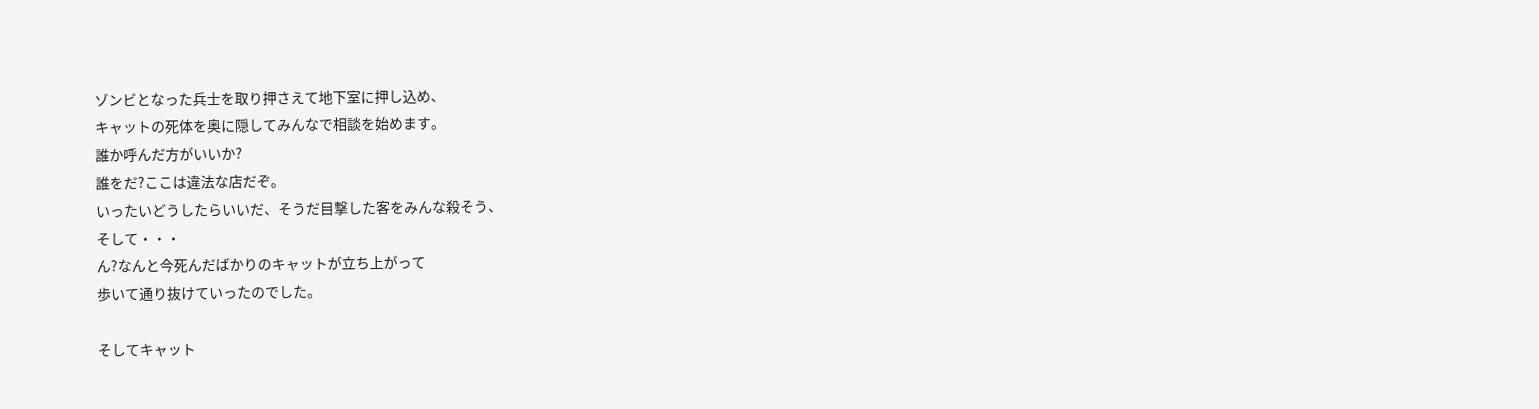ゾンビとなった兵士を取り押さえて地下室に押し込め、
キャットの死体を奥に隠してみんなで相談を始めます。
誰か呼んだ方がいいか?
誰をだ?ここは違法な店だぞ。
いったいどうしたらいいだ、そうだ目撃した客をみんな殺そう、
そして・・・
ん?なんと今死んだばかりのキャットが立ち上がって
歩いて通り抜けていったのでした。

そしてキャット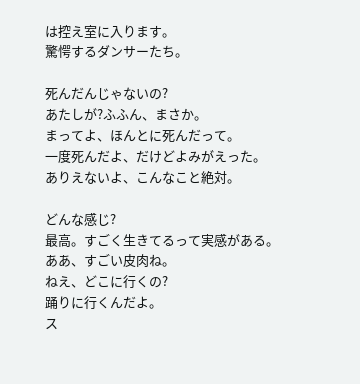は控え室に入ります。
驚愕するダンサーたち。

死んだんじゃないの?
あたしが?ふふん、まさか。
まってよ、ほんとに死んだって。
一度死んだよ、だけどよみがえった。
ありえないよ、こんなこと絶対。

どんな感じ?
最高。すごく生きてるって実感がある。
ああ、すごい皮肉ね。
ねえ、どこに行くの?
踊りに行くんだよ。
ス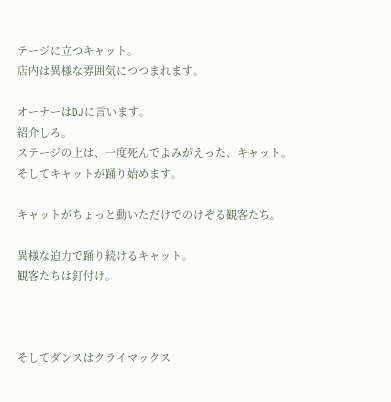テージに立つキャット。
店内は異様な雰囲気につつまれます。

オーナーはDJに言います。
紹介しろ。
ステージの上は、一度死んでよみがえった、キャット。
そしてキャットが踊り始めます。

キャットがちょっと動いただけでのけぞる観客たち。

異様な迫力で踊り続けるキャット。
観客たちは釘付け。



そしてダンスはクライマックス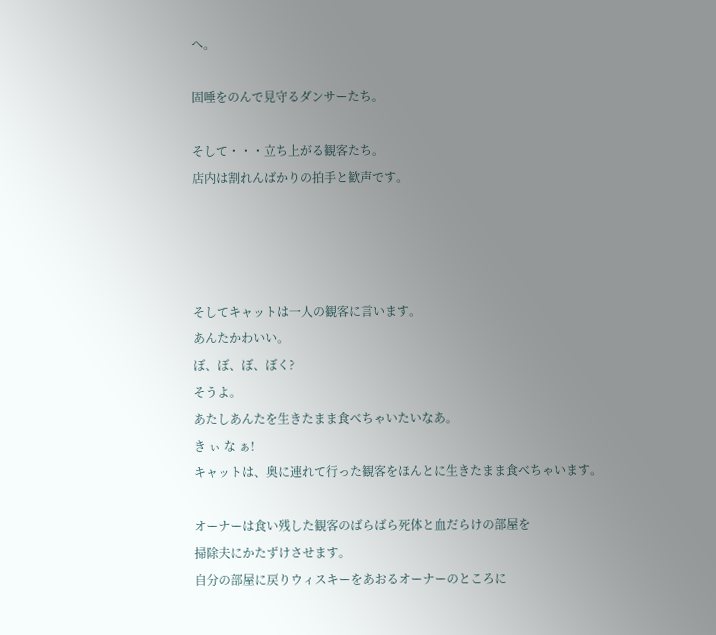へ。

固唾をのんで見守るダンサーたち。

そして・・・立ち上がる観客たち。
店内は割れんばかりの拍手と歓声です。




そしてキャットは一人の観客に言います。
あんたかわいい。
ぼ、ぼ、ぼ、ぼく?
そうよ。
あたしあんたを生きたまま食べちゃいたいなあ。
き ぃ な ぁ!
キャットは、奥に連れて行った観客をほんとに生きたまま食べちゃいます。

オーナーは食い残した観客のばらばら死体と血だらけの部屋を
掃除夫にかたずけさせます。
自分の部屋に戻りウィスキーをあおるオーナーのところに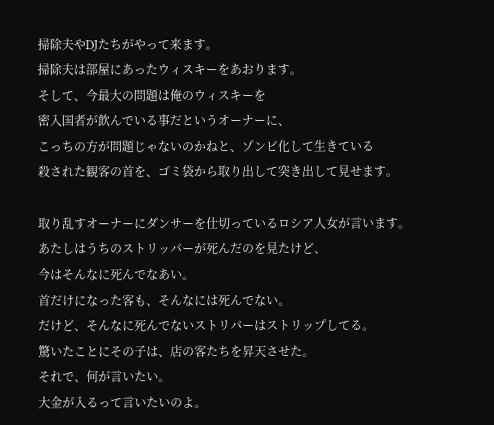掃除夫やDJたちがやって来ます。
掃除夫は部屋にあったウィスキーをあおります。
そして、今最大の問題は俺のウィスキーを
密入国者が飲んでいる事だというオーナーに、
こっちの方が問題じゃないのかねと、ゾンビ化して生きている
殺された観客の首を、ゴミ袋から取り出して突き出して見せます。

取り乱すオーナーにダンサーを仕切っているロシア人女が言います。
あたしはうちのストリッパーが死んだのを見たけど、
今はそんなに死んでなあい。
首だけになった客も、そんなには死んでない。
だけど、そんなに死んでないストリパーはストリップしてる。
驚いたことにその子は、店の客たちを昇天させた。
それで、何が言いたい。
大金が入るって言いたいのよ。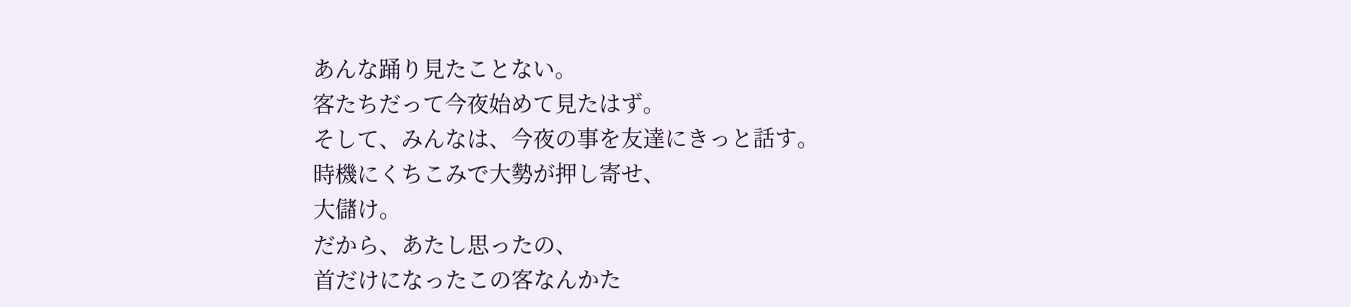あんな踊り見たことない。
客たちだって今夜始めて見たはず。
そして、みんなは、今夜の事を友達にきっと話す。
時機にくちこみで大勢が押し寄せ、
大儲け。
だから、あたし思ったの、
首だけになったこの客なんかた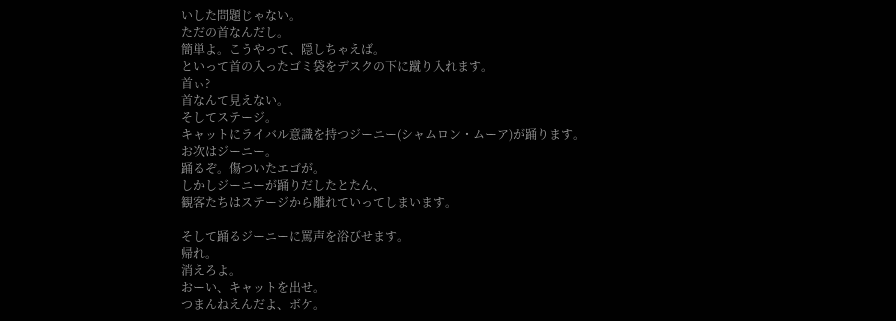いした問題じゃない。
ただの首なんだし。
簡単よ。こうやって、隠しちゃえば。
といって首の入ったゴミ袋をデスクの下に蹴り入れます。
首ぃ?
首なんて見えない。
そしてステージ。
キャットにライバル意識を持つジーニー(シャムロン・ムーア)が踊ります。
お次はジーニー。
踊るぞ。傷ついたエゴが。
しかしジーニーが踊りだしたとたん、
観客たちはステージから離れていってしまいます。

そして踊るジーニーに罵声を浴びせます。
帰れ。
消えろよ。
おーい、キャットを出せ。
つまんねえんだよ、ボケ。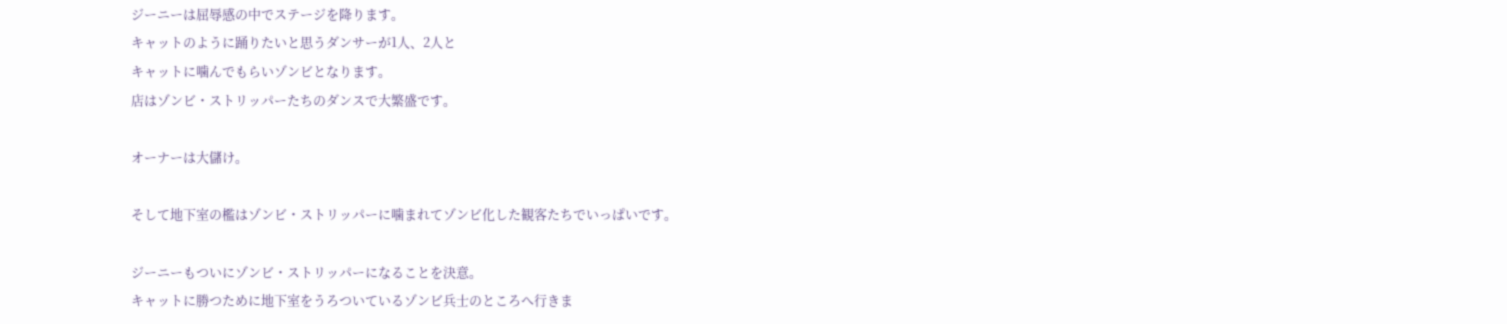ジーニーは屈辱感の中でステージを降ります。
キャットのように踊りたいと思うダンサーが1人、2人と
キャットに噛んでもらいゾンビとなります。
店はゾンビ・ストリッパーたちのダンスで大繁盛です。

オーナーは大儲け。

そして地下室の檻はゾンビ・ストリッパーに噛まれてゾンビ化した観客たちでいっぱいです。

ジーニーもついにゾンビ・ストリッパーになることを決意。
キャットに勝つために地下室をうろついているゾンビ兵士のところへ行きま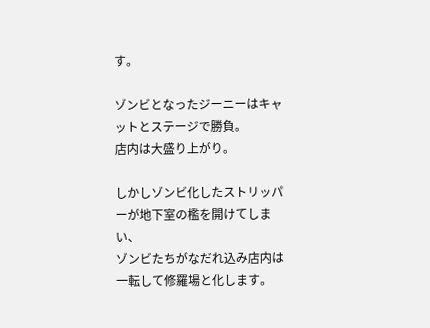す。

ゾンビとなったジーニーはキャットとステージで勝負。
店内は大盛り上がり。

しかしゾンビ化したストリッパーが地下室の檻を開けてしまい、
ゾンビたちがなだれ込み店内は一転して修羅場と化します。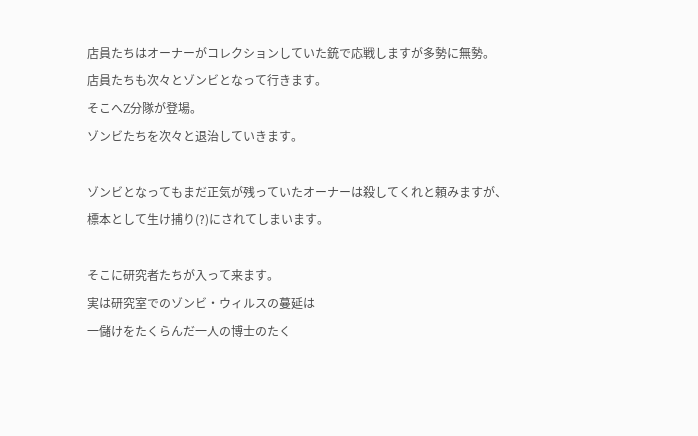店員たちはオーナーがコレクションしていた銃で応戦しますが多勢に無勢。
店員たちも次々とゾンビとなって行きます。
そこへZ分隊が登場。
ゾンビたちを次々と退治していきます。

ゾンビとなってもまだ正気が残っていたオーナーは殺してくれと頼みますが、
標本として生け捕り(?)にされてしまいます。

そこに研究者たちが入って来ます。
実は研究室でのゾンビ・ウィルスの蔓延は
一儲けをたくらんだ一人の博士のたく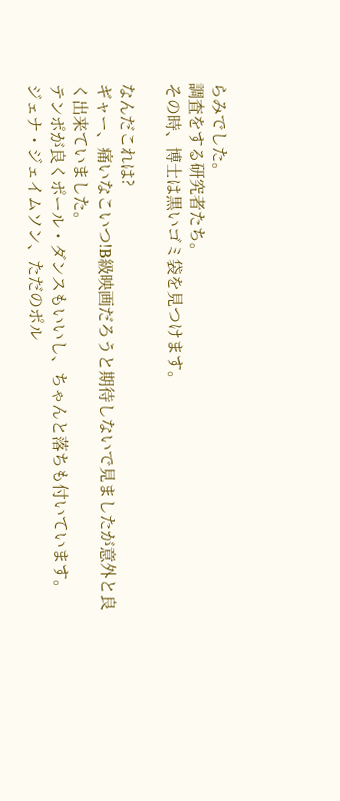らみでした。
調査をする研究者たち。
その時、博士は黒いゴミ袋を見つけます。

なんだこれは?
ギャー、痛いなこいつ!B級映画だろうと期待しないで見ましたが意外と良く出来ていました。
テンポが良くポール・ダンスもいいし、ちゃんと落ちも付いています。
ジェナ・ジェイムソン、ただのポル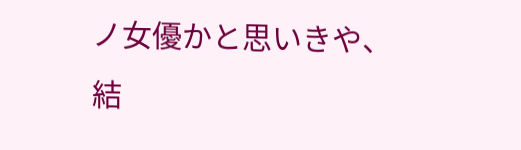ノ女優かと思いきや、
結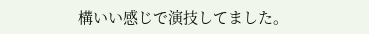構いい感じで演技してました。